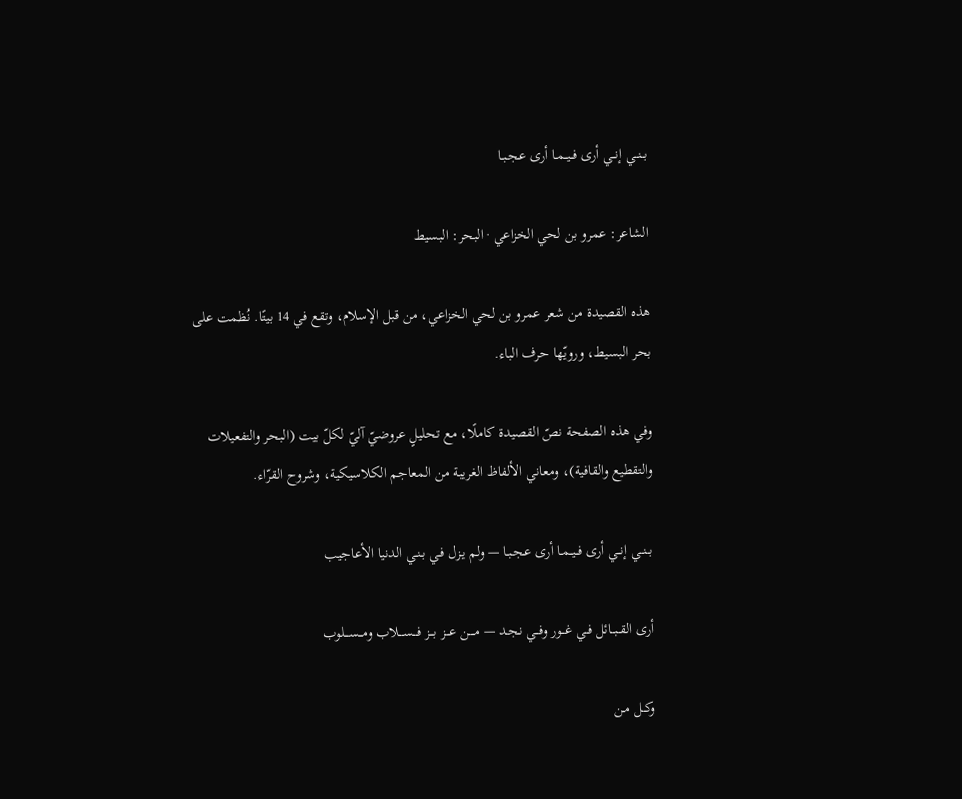بــنــي إنــي أرى فــيــمـا أرى عـجـبـا

الشاعر: عمرو بن لحي الخزاعي · البحر: البسيط

هذه القصيدة من شعر عمرو بن لحي الخزاعي، من قبل الإسلام، وتقع في 14 بيتًا. نُظمت على بحر البسيط، ورويّها حرف الباء.

وفي هذه الصفحة نصّ القصيدة كاملًا، مع تحليلٍ عروضيّ آليّ لكلّ بيت (البحر والتفعيلات والتقطيع والقافية)، ومعاني الألفاظ الغريبة من المعاجم الكلاسيكية، وشروح القرّاء.

بــنــي إنــي أرى فــيــمـا أرى عـجـبـا — ولم يـزل فـي بـنـي الدنيا الأعاجيب

أرى القــبــائل فــي غــور وفــي نـجـد — مــــن عـــز بـــز فـــســـلاب ومـــســـلوب

وكــل مـن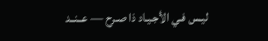ليـس فـي الأجـيـاد ذا صـرح — عــنــد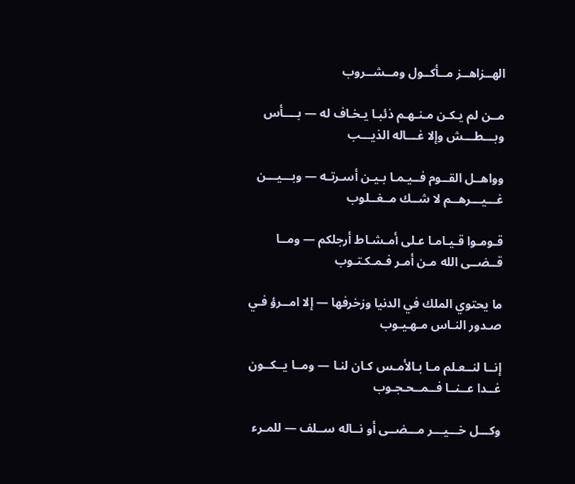الهــزاهــز مــأكــول ومــشــروب

مــن لم يـكـن مـنـهـم ذئبـا يـخـاف له — بــــأس وبـــطـــش وإلا غـــاله الذيـــب

وواهــل القــوم فــيـمـا بـيـن أسـرتـه — وبـــيـــن غـــيـــرهــم لا شــك مــغــلوب

قـومـوا قـيـامـا عـلى أمـشـاط أرجلكم — ومــا قــضــى الله مـن أمـر فـمـكـتـوب

ما يحتوي الملك في الدنيا وزخرفها — إلا امــرؤ فـي صـدور النـاس مـهـيـوب

إنــا لنــعـلم مـا بـالأمـس كـان لنـا — ومــا يــكــون غــدا عــنــا فــمــحـجـوب

وكـــل خـــيـــر مـــضــى أو نــاله ســلف — للمـرء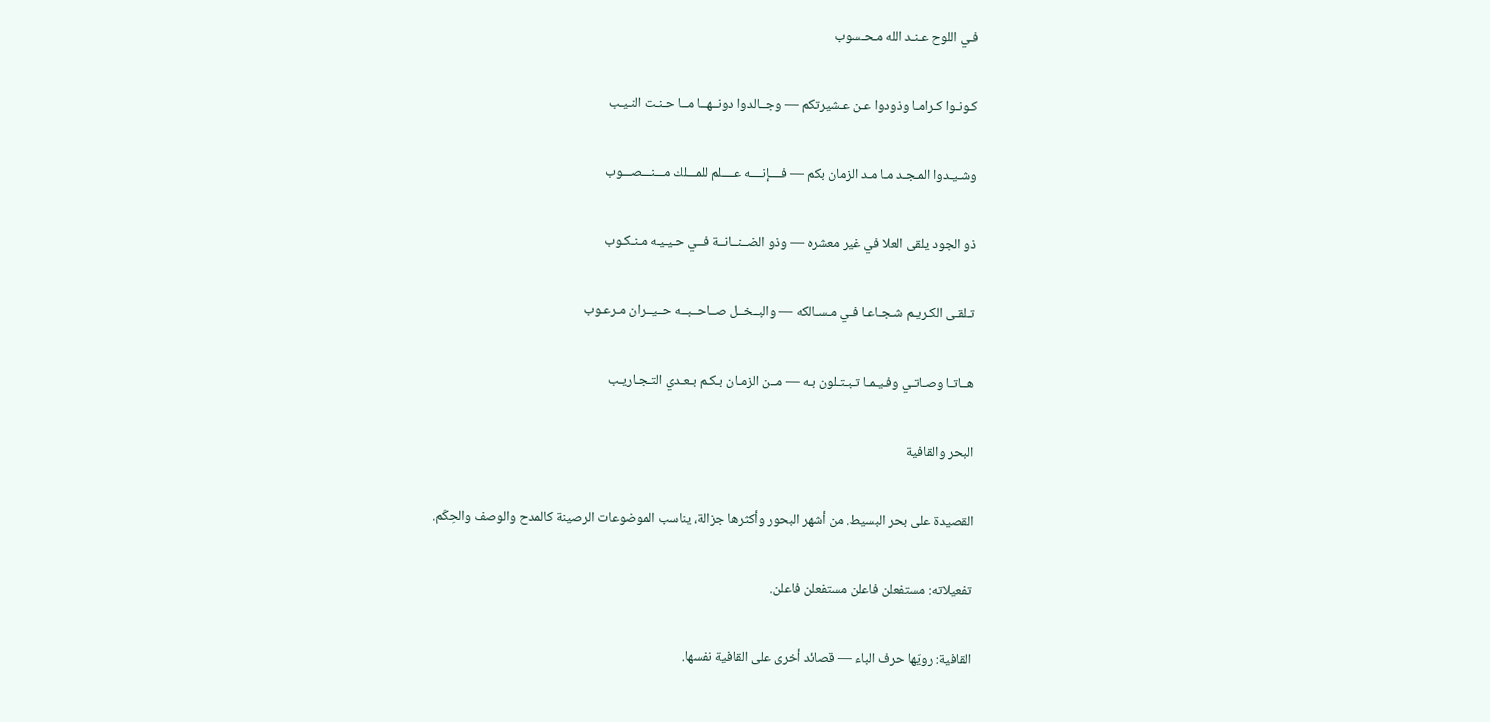فـي اللوح عـنـد الله مـحـسوب

كـونـوا كـرامـا وذودوا عـن عـشيرتكم — وجــالدوا دونــهــا مــا حـنـت النـيـب

وشـيـدوا المـجـد مـا مـد الزمان بكم — فــــإنــــه عــــلم للمـــلك مـــنـــصـــوب

ذو الجود يلقى العلا في غير معشره — وذو الضــنــانــة فــي حـيـيـه مـنـكـوب

تـلقـى الكـريـم شـجـاعـا فـي مـسـالكه — والبــخــل صــاحــبــه حــيــران مـرعـوب

هــاتـا وصـاتـي وفـيـمـا تـبـتـلون بـه — مــن الزمـان بـكـم بـعـدي التـجـاريـب

البحر والقافية

القصيدة على بحر البسيط. من أشهر البحور وأكثرها جزالة، يناسب الموضوعات الرصينة كالمدح والوصف والحِكَم.

تفعيلاته: مستفعلن فاعلن مستفعلن فاعلن.

القافية: رويّها حرف الباء — قصائد أخرى على القافية نفسها.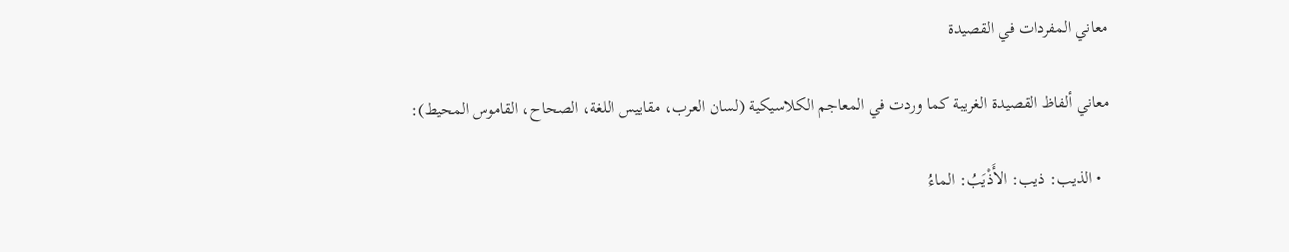معاني المفردات في القصيدة

معاني ألفاظ القصيدة الغريبة كما وردت في المعاجم الكلاسيكية (لسان العرب، مقاييس اللغة، الصحاح، القاموس المحيط):

  • الذيب: ذيب: الأَذْيَبُ: الماءُ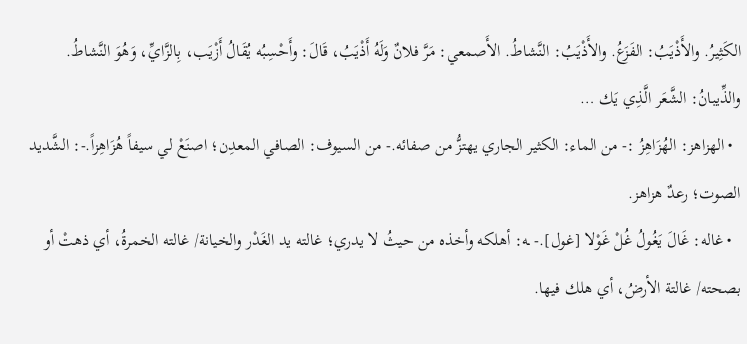الكَثِيرُ. والأَذْيَبُ: الفَزَعُ. والأَذْيَبُ: النَّشاطُ. الأَصمعي: مَرَّ فلانٌ وَلَهُ أَذْيَبُ، قَالَ: وأَحْسِبُه يُقَالُ أَزْيَب، بِالزَّايِّ، وَهُوَ النَّشاطُ. والذِّيبانُ: الشَّعَر الَّذِي يَك …
  • الهزاهز: الهُزَاهِزُ :- من الماء: الكثير الجاري يهتزُّ من صفائه.- من السيوف: الصافي المعدِن؛ اصنَعْ لي سيفاً هُزَاهِزاً.-: الشَّديد الصوت؛ رعدٌ هزاهز.
  • غاله: غَالَ يَغُولُ غُلْ غَوْلا [غول].- ـه: أهلكه وأخذه من حيثُ لا يدري؛ غالته يد الغَدْر والخيانة/ غالته الخمرةُ، أي ذهتْ أو بصحته/ غالتة الأرضُ، أي هلك فيها.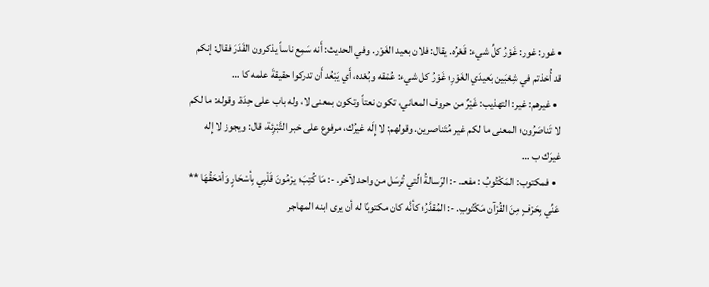• غور: غور: غَوْرُ كلِّ شيء: قَعْرُه. يقال: فلان بعيد الغَوْر. وفي الحديث: أَنه سَمِع ناساً يذكرون القَدَرَ فقال: إنكم قد أُخذتم في شِعْبَين بَعيدَي الغَوْرِ؛ غَوْرُ كل شيء: عُمْقه وبُعْده، أَي يَبْعُد أَن تدركوا حقيقةَ علمه كا …
  • غيرهم: غير: التهذيب: غَيْرٌ من حروف المعاني، تكون نعتاً وتكون بمعنى لا، وله باب على حِدَة. وقوله: ما لكم لا تَناصَرُون؛ المعنى ما لكم غير مُتَناصرين. وقولهم: لا إِلَه غيرُك، مرفوع على خبر التَّبْرِئة، قال: ويجوز لا إِله غيرَك ب …
  • فمكتوب: المَكْتُوبُ : مفعـ. -: الرّسالةُ الّتي تُرسَل من واحد لآخر. -: مَا كُتِبَ؛ يرْمُونَ قَلْبِي بِأسْحَارٍ وَأمْحَقُهَا ** عَنِّي بِحَرْفٍ مِنَ القُرْآن مَكْتُوبِ. -: المُقدَّرُ؛ كأنَّه كان مكتوبًا له أن يرى ابنه المهاجر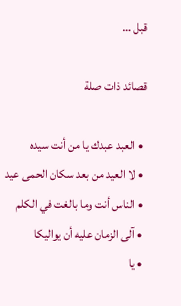قبل …

قصائد ذات صلة

  • العبد عبدك يا من أنت سيده
  • لا العيد من بعد سكان الحمى عيد
  • الناس أنت وما بالغت في الكلم
  • آلى الزمان عليه أن يواليكا
  • يا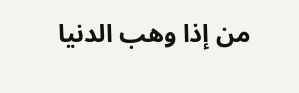من إذا وهب الدنيا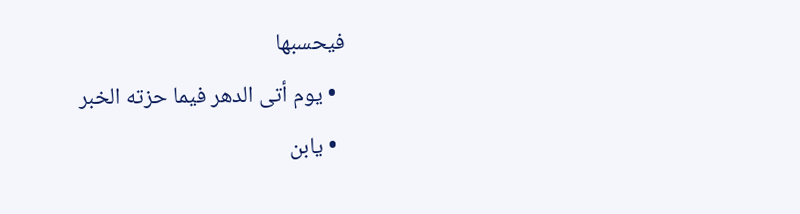فيحسبها
  • يوم أتى الدهر فيما حزته الخبر
  • يابن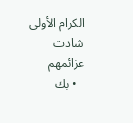الكرام الأولى شادت عزائمهم
  • بك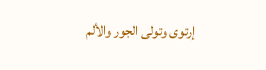إرتوى وتولى الجور والألم